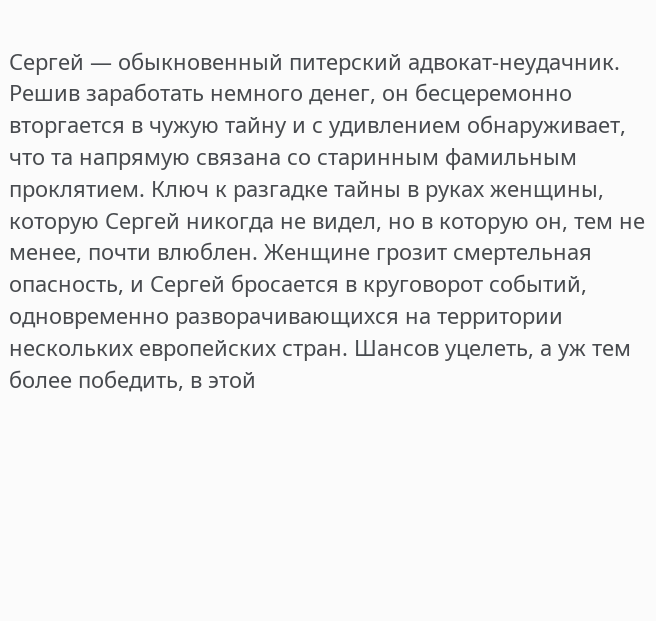Сергей — обыкновенный питерский адвокат-неудачник. Решив заработать немного денег, он бесцеремонно вторгается в чужую тайну и с удивлением обнаруживает, что та напрямую связана со старинным фамильным проклятием. Ключ к разгадке тайны в руках женщины, которую Сергей никогда не видел, но в которую он, тем не менее, почти влюблен. Женщине грозит смертельная опасность, и Сергей бросается в круговорот событий, одновременно разворачивающихся на территории нескольких европейских стран. Шансов уцелеть, а уж тем более победить, в этой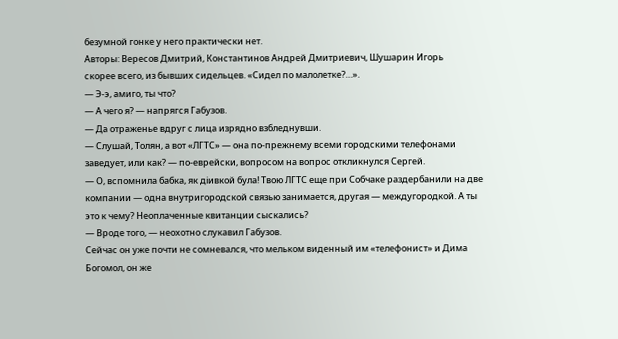безумной гонке у него практически нет.
Авторы: Вересов Дмитрий, Константинов Андрей Дмитриевич, Шушарин Игорь
скорее всего, из бывших сидельцев. «Сидел по малолетке?…».
— Э-э, амиго, ты что?
— А чего я? — напрягся Габузов.
— Да отраженье вдруг с лица изрядно взбледнувши.
— Слушай, Толян, а вот «ЛГТС» — она по-прежнему всеми городскими телефонами заведует, или как? — по-еврейски, вопросом на вопрос откликнулся Сергей.
— О, вспомнила бабка, як дiивкой була! Твою ЛГТС еще при Собчаке раздербанили на две компании — одна внутригородской связью занимается, другая — междугородкой. А ты это к чему? Неоплаченные квитанции сыскались?
— Вроде того, — неохотно слукавил Габузов.
Сейчас он уже почти не сомневался, что мельком виденный им «телефонист» и Дима Богомол, он же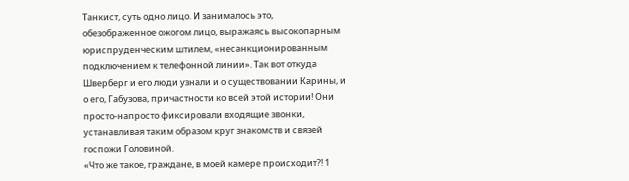Танкист, суть одно лицо. И занималось это, обезображенное ожогом лицо, выражаясь высокопарным юриспруденческим штилем, «несанкционированным подключением к телефонной линии». Так вот откуда Шверберг и его люди узнали и о существовании Карины, и о его, Габузова, причастности ко всей этой истории! Они просто-напросто фиксировали входящие звонки, устанавливая таким образом круг знакомств и связей госпожи Головиной.
«Что же такое, граждане, в моей камере происходит?! 1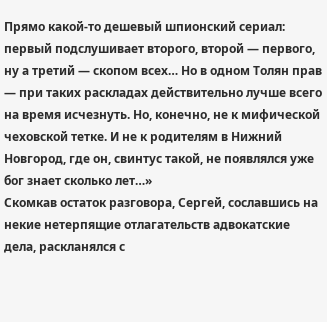Прямо какой-то дешевый шпионский сериал: первый подслушивает второго, второй — первого, ну а третий — скопом всех… Но в одном Толян прав — при таких раскладах действительно лучше всего на время исчезнуть. Но, конечно, не к мифической чеховской тетке. И не к родителям в Нижний Новгород, где он, свинтус такой, не появлялся уже бог знает сколько лет…»
Скомкав остаток разговора, Сергей, сославшись на некие нетерпящие отлагательств адвокатские дела, раскланялся с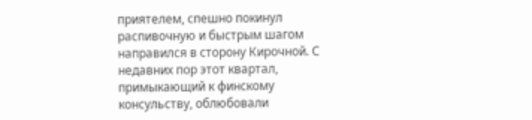приятелем, спешно покинул распивочную и быстрым шагом направился в сторону Кирочной. С недавних пор этот квартал, примыкающий к финскому консульству, облюбовали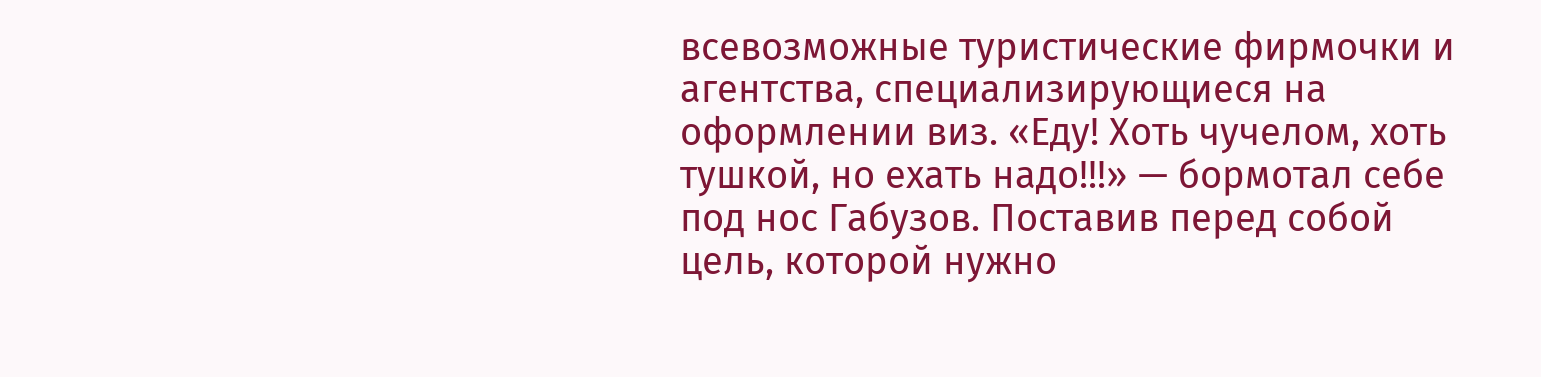всевозможные туристические фирмочки и агентства, специализирующиеся на оформлении виз. «Еду! Хоть чучелом, хоть тушкой, но ехать надо!!!» — бормотал себе под нос Габузов. Поставив перед собой цель, которой нужно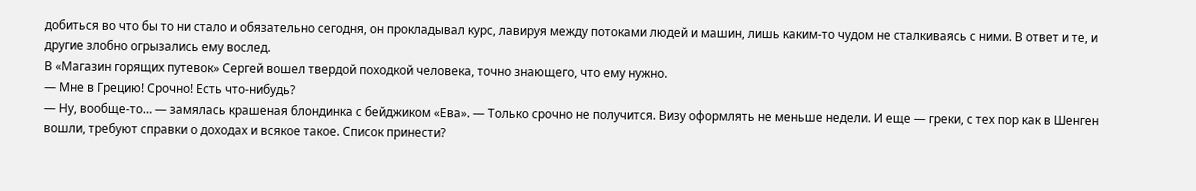добиться во что бы то ни стало и обязательно сегодня, он прокладывал курс, лавируя между потоками людей и машин, лишь каким-то чудом не сталкиваясь с ними. В ответ и те, и другие злобно огрызались ему вослед.
В «Магазин горящих путевок» Сергей вошел твердой походкой человека, точно знающего, что ему нужно.
— Мне в Грецию! Срочно! Есть что-нибудь?
— Ну, вообще-то… — замялась крашеная блондинка с бейджиком «Ева». — Только срочно не получится. Визу оформлять не меньше недели. И еще — греки, с тех пор как в Шенген вошли, требуют справки о доходах и всякое такое. Список принести?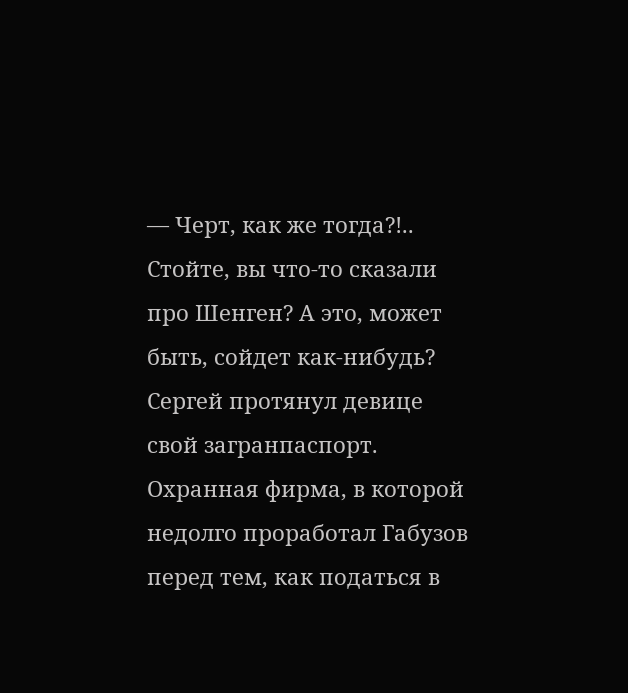— Черт, как же тогда?!.. Стойте, вы что-то сказали про Шенген? А это, может быть, сойдет как-нибудь?
Сергей протянул девице свой загранпаспорт.
Охранная фирма, в которой недолго проработал Габузов перед тем, как податься в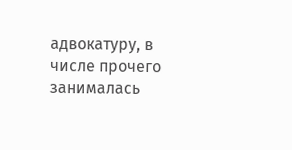адвокатуру, в числе прочего занималась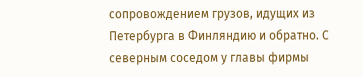сопровождением грузов, идущих из Петербурга в Финляндию и обратно. С северным соседом у главы фирмы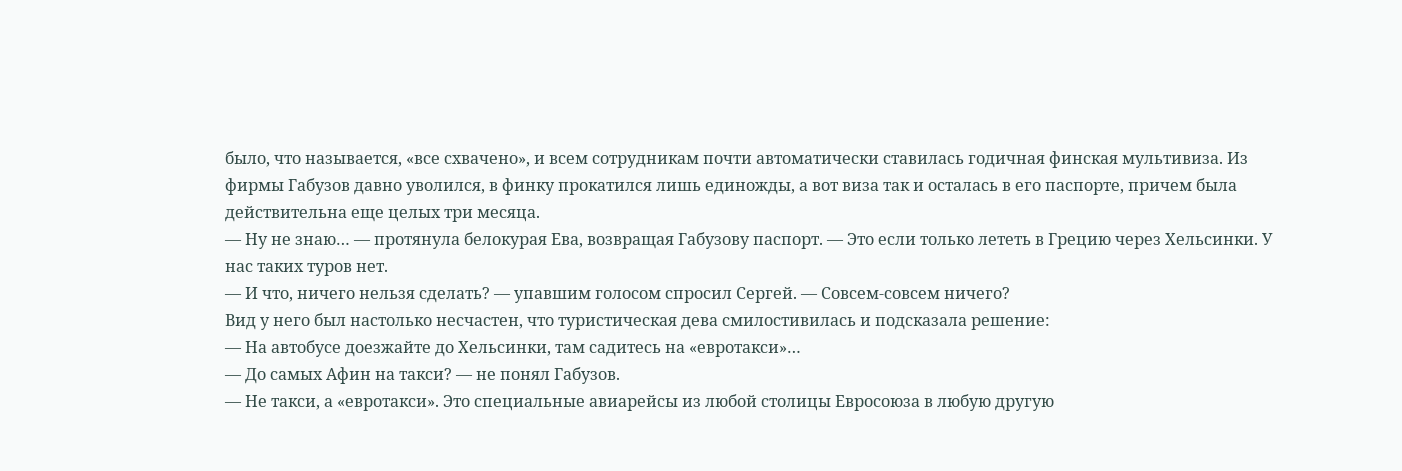было, что называется, «все схвачено», и всем сотрудникам почти автоматически ставилась годичная финская мультивиза. Из фирмы Габузов давно уволился, в финку прокатился лишь единожды, а вот виза так и осталась в его паспорте, причем была действительна еще целых три месяца.
— Ну не знаю… — протянула белокурая Ева, возвращая Габузову паспорт. — Это если только лететь в Грецию через Хельсинки. У нас таких туров нет.
— И что, ничего нельзя сделать? — упавшим голосом спросил Сергей. — Совсем-совсем ничего?
Вид у него был настолько несчастен, что туристическая дева смилостивилась и подсказала решение:
— На автобусе доезжайте до Хельсинки, там садитесь на «евротакси»…
— До самых Афин на такси? — не понял Габузов.
— Не такси, а «евротакси». Это специальные авиарейсы из любой столицы Евросоюза в любую другую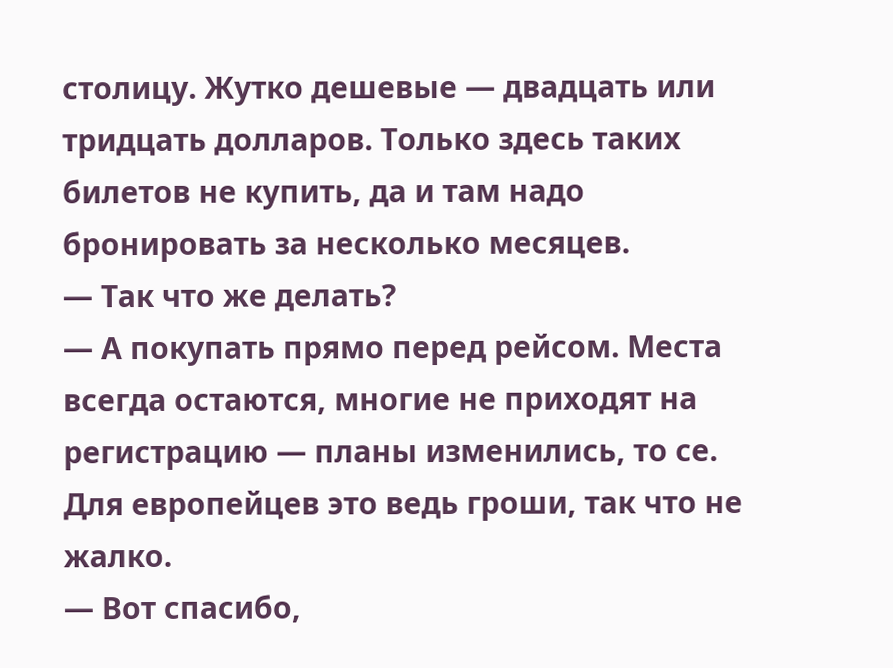столицу. Жутко дешевые — двадцать или тридцать долларов. Только здесь таких билетов не купить, да и там надо бронировать за несколько месяцев.
— Так что же делать?
— А покупать прямо перед рейсом. Места всегда остаются, многие не приходят на регистрацию — планы изменились, то се. Для европейцев это ведь гроши, так что не жалко.
— Вот спасибо,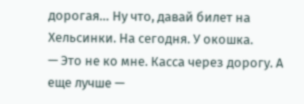дорогая… Ну что, давай билет на Хельсинки. На сегодня. У окошка.
— Это не ко мне. Касса через дорогу. А еще лучше —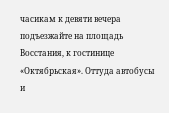часикам к девяти вечера подъезжайте на площадь Восстания, к гостинице «Октябрьская». Оттуда автобусы и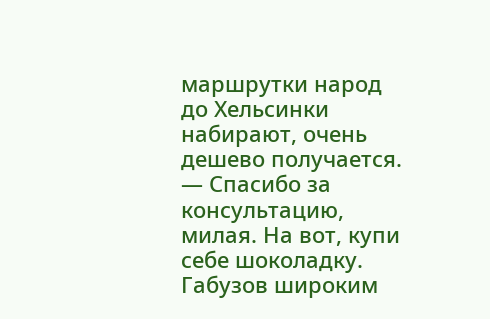маршрутки народ до Хельсинки набирают, очень дешево получается.
— Спасибо за консультацию, милая. На вот, купи себе шоколадку.
Габузов широким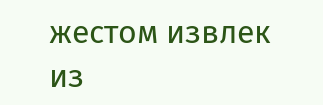жестом извлек из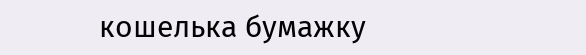кошелька бумажку